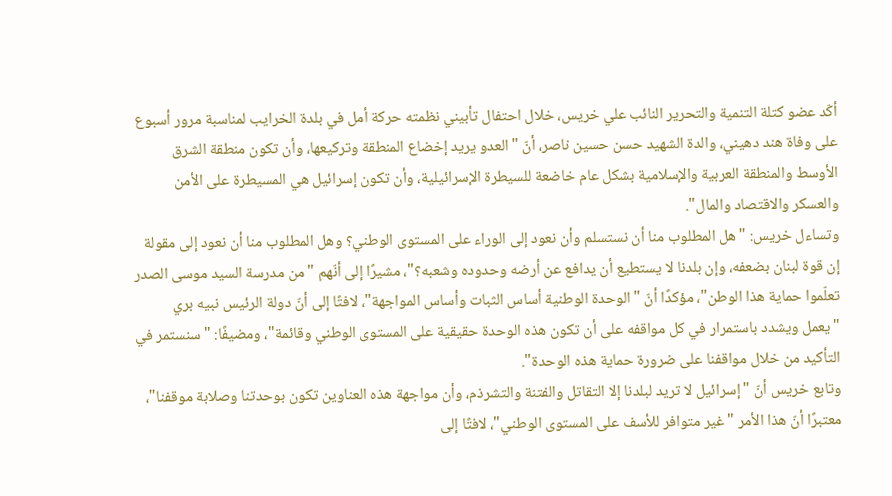أكّد عضو كتلة التنمية والتحرير النائب علي خريس، خلال احتفال تأبيني نظمته حركة أمل في بلدة الخرايب لمناسبة مرور أسبوع على وفاة هند دهيني، والدة الشهيد حسن حسين ناصر، أنّ "العدو يريد إخضاع المنطقة وتركيعها، وأن تكون منطقة الشرق الأوسط والمنطقة العربية والإسلامية بشكل عام خاضعة للسيطرة الإسرائيلية، وأن تكون إسرائيل هي المسيطرة على الأمن والعسكر والاقتصاد والمال".
وتساءل خريس: "هل المطلوب منا أن نستسلم وأن نعود إلى الوراء على المستوى الوطني؟ وهل المطلوب منا أن نعود إلى مقولة إن قوة لبنان بضعفه، وإن بلدنا لا يستطيع أن يدافع عن أرضه وحدوده وشعبه؟"، مشيرًا إلى أنّهم "من مدرسة السيد موسى الصدر تعلّموا حماية هذا الوطن"، مؤكدًا أنّ "الوحدة الوطنية أساس الثبات وأساس المواجهة"، لافتًا إلى أنّ دولة الرئيس نبيه بري "يعمل ويشدد باستمرار في كل مواقفه على أن تكون هذه الوحدة حقيقية على المستوى الوطني وقائمة"، ومضيفًا: "سنستمر في التأكيد من خلال مواقفنا على ضرورة حماية هذه الوحدة".
وتابع خريس أنّ "إسرائيل لا تريد لبلدنا إلا التقاتل والفتنة والتشرذم، وأن مواجهة هذه العناوين تكون بوحدتنا وصلابة موقفنا"، معتبرًا أنّ هذا الأمر "غير متوافر للأسف على المستوى الوطني"، لافتًا إلى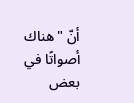أنّ "هناك أصواتًا في بعض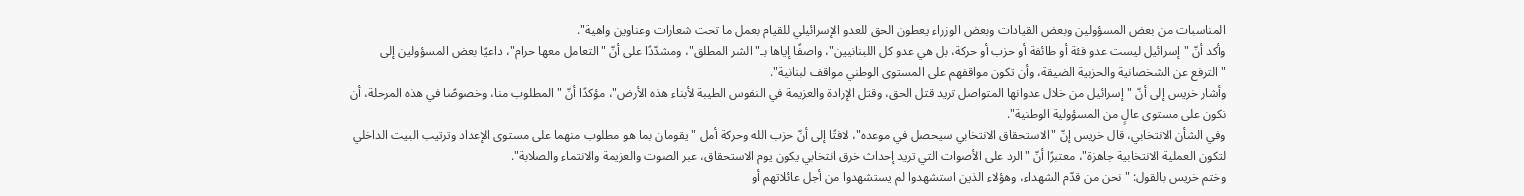المناسبات من بعض المسؤولين وبعض القيادات وبعض الوزراء يعطون الحق للعدو الإسرائيلي للقيام بعمل ما تحت شعارات وعناوين واهية".
وأكد أنّ "إسرائيل ليست عدو فئة أو طائفة أو حزب أو حركة، بل هي عدو كل اللبنانيين"، واصفًا إياها بـ"الشر المطلق"، ومشدّدًا على أنّ "التعامل معها حرام"، داعيًا بعض المسؤولين إلى "الترفع عن الشخصانية والحزبية الضيقة، وأن تكون مواقفهم على المستوى الوطني مواقف لبنانية".
وأشار خريس إلى أنّ "إسرائيل من خلال عدوانها المتواصل تريد قتل الحق، وقتل الإرادة والعزيمة في النفوس الطيبة لأبناء هذه الأرض"، مؤكدًا أنّ "المطلوب منا، وخصوصًا في هذه المرحلة، أن نكون على مستوى عالٍ من المسؤولية الوطنية".
وفي الشأن الانتخابي، قال خريس إنّ "الاستحقاق الانتخابي سيحصل في موعده"، لافتًا إلى أنّ حزب الله وحركة أمل "يقومان بما هو مطلوب منهما على مستوى الإعداد وترتيب البيت الداخلي لتكون العملية الانتخابية جاهزة"، معتبرًا أنّ "الرد على الأصوات التي تريد إحداث خرق انتخابي يكون يوم الاستحقاق، عبر الصوت والعزيمة والانتماء والصلابة".
وختم خريس بالقول: "نحن من قدّم الشهداء، وهؤلاء الذين استشهدوا لم يستشهدوا من أجل عائلاتهم أو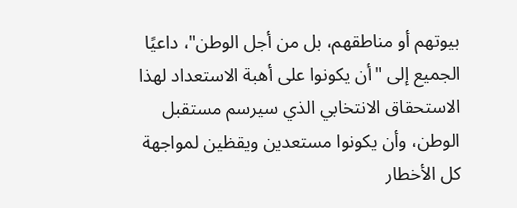بيوتهم أو مناطقهم، بل من أجل الوطن"، داعيًا الجميع إلى "أن يكونوا على أهبة الاستعداد لهذا الاستحقاق الانتخابي الذي سيرسم مستقبل الوطن، وأن يكونوا مستعدين ويقظين لمواجهة كل الأخطار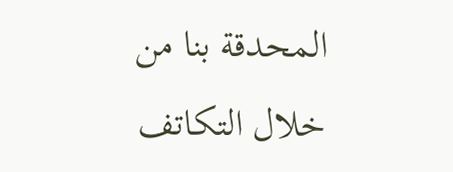المحدقة بنا من خلال التكاتف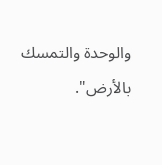والوحدة والتمسك بالأرض".